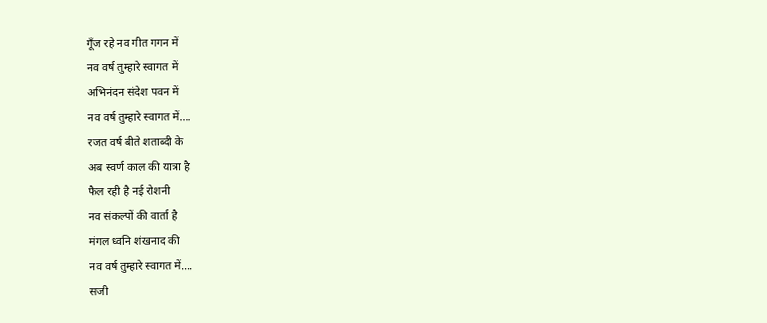गूँज रहे नव गीत गगन में
नव वर्ष तुम्हारे स्वागत में
अभिनंदन संदेश पवन में
नव वर्ष तुम्हारे स्वागत में….
रजत वर्ष बीते शताब्दी के
अब स्वर्ण काल की यात्रा है
फैल रही है नई रोशनी
नव संकल्पों की वार्ता है
मंगल ध्वनि शंखनाद की
नव वर्ष तुम्हारे स्वागत में….
सजी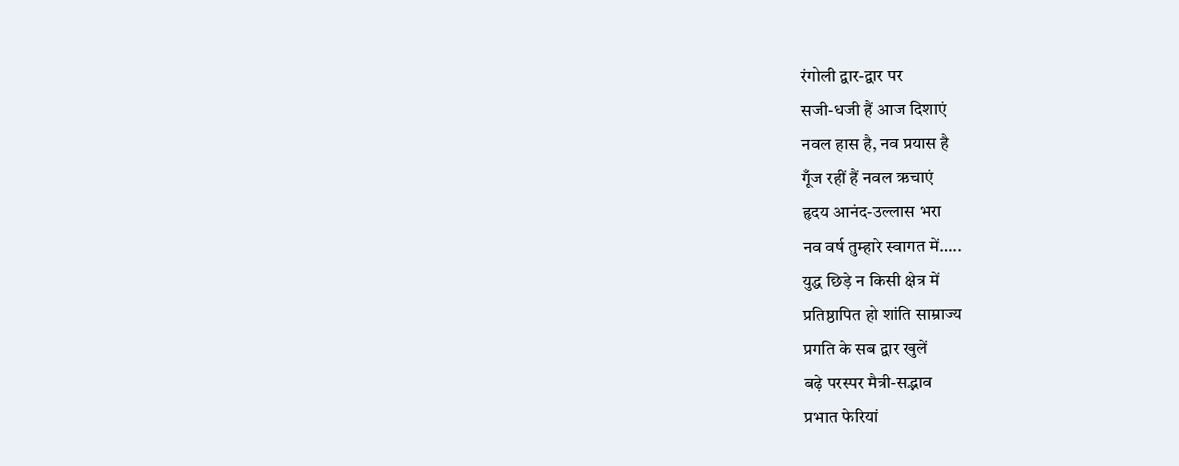रंगोली द्वार-द्वार पर
सजी-धजी हैं आज दिशाएं
नवल हास है, नव प्रयास है
गूँज रहीं हैं नवल ऋचाएं
हृदय आनंद-उल्लास भरा
नव वर्ष तुम्हारे स्वागत में…..
युद्ध छिड़े न किसी क्षेत्र में
प्रतिष्ठापित हो शांति साम्राज्य
प्रगति के सब द्वार खुलें
बढ़े परस्पर मैत्री-सद्भाव
प्रभात फेरियां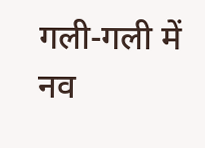गली-गली में
नव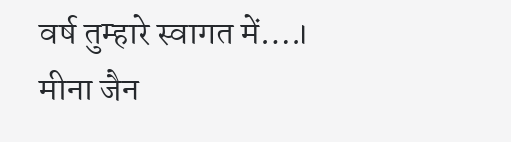वर्ष तुम्हारे स्वागत में….।
मीना जैन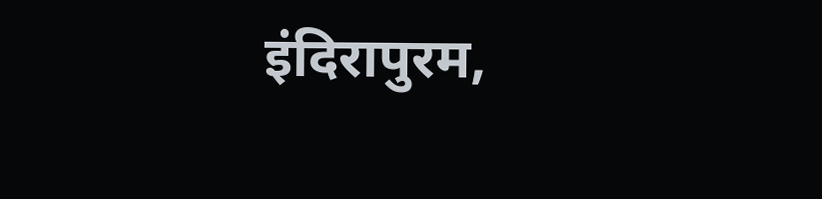इंदिरापुरम,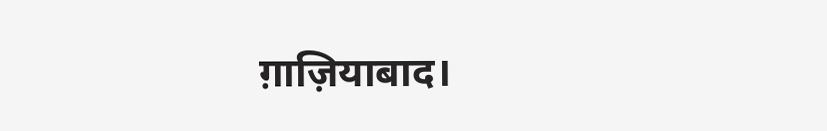ग़ाज़ियाबाद।